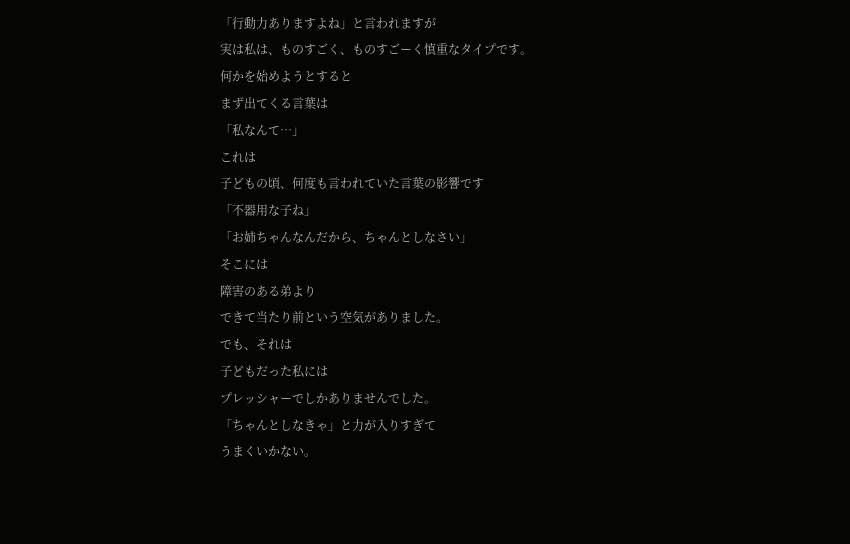「行動力ありますよね」と言われますが
実は私は、ものすごく、ものすごーく慎重なタイプです。
何かを始めようとすると
まず出てくる言葉は
「私なんて…」
これは
子どもの頃、何度も言われていた言葉の影響です
「不器用な子ね」
「お姉ちゃんなんだから、ちゃんとしなさい」
そこには
障害のある弟より
できて当たり前という空気がありました。
でも、それは
子どもだった私には
プレッシャーでしかありませんでした。
「ちゃんとしなきゃ」と力が入りすぎて
うまくいかない。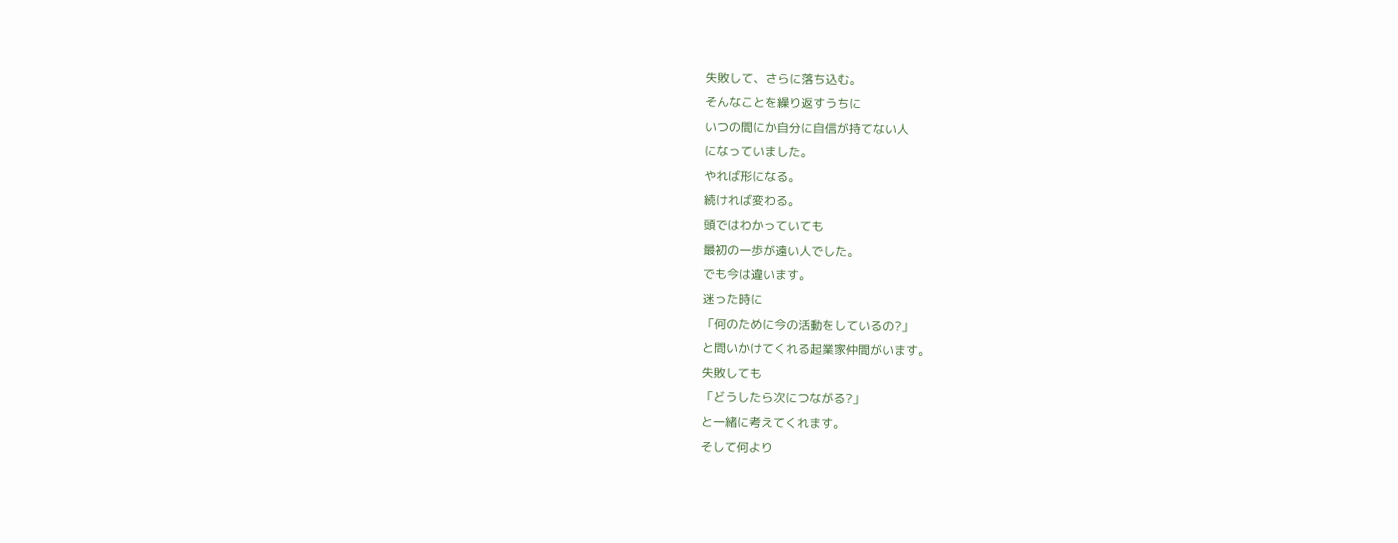失敗して、さらに落ち込む。
そんなことを繰り返すうちに
いつの間にか自分に自信が持てない人
になっていました。
やれば形になる。
続ければ変わる。
頭ではわかっていても
最初の一歩が遠い人でした。
でも今は違います。
迷った時に
「何のために今の活動をしているの?」
と問いかけてくれる起業家仲間がいます。
失敗しても
「どうしたら次につながる?」
と一緒に考えてくれます。
そして何より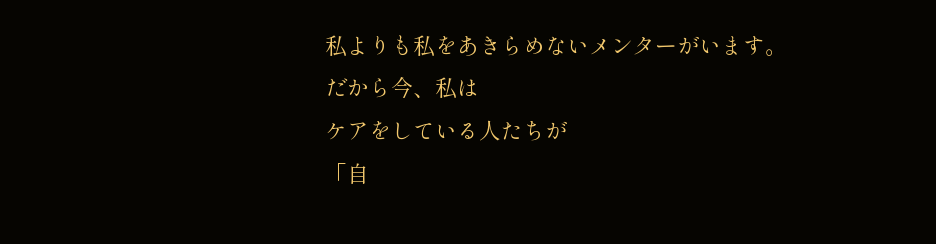私よりも私をあきらめないメンターがいます。
だから今、私は
ケアをしている人たちが
「自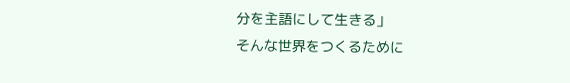分を主語にして生きる」
そんな世界をつくるために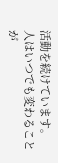活動を続けています。
人はいつでも変わることが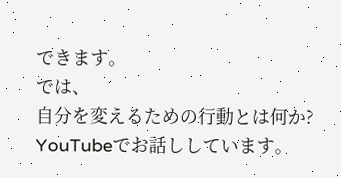できます。
では、
自分を変えるための行動とは何か?
YouTubeでお話ししています。